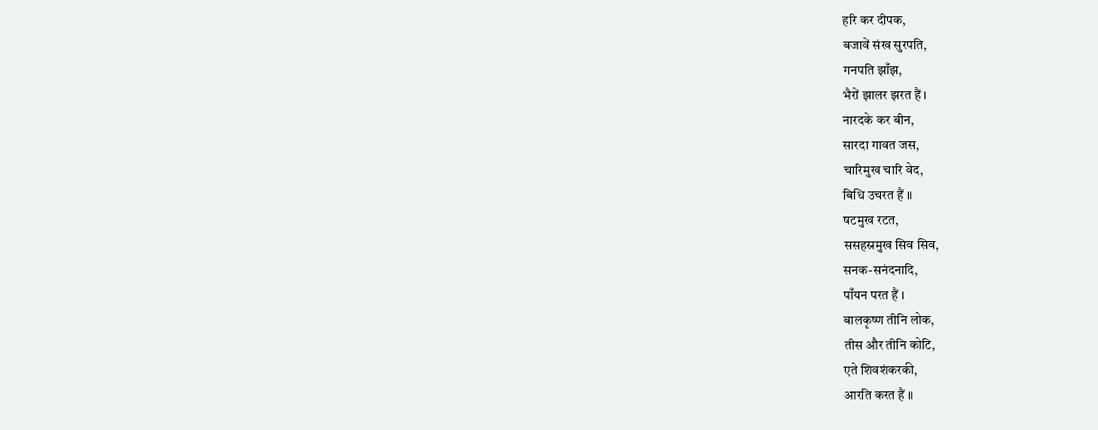हरि कर दीपक,
बजावें संख सुरपति,
गनपति झाँझ,
भैरों झालर झरत हैं ।
नारदके कर बीन,
सारदा गावत जस,
चारिमुख चारि वेद,
बिधि उचरत हैं ॥
षटमुख रटत,
ससहस्रमुख सिव सिव,
सनक-सनंदनादि,
पाँयन परत हैं ।
बालकृष्ण तीनि लोक,
तीस और तीनि कोटि,
एते शिवशंकरकी,
आरति करत हैं ॥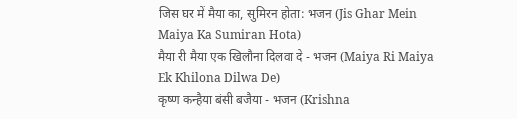जिस घर में मैया का, सुमिरन होता: भजन (Jis Ghar Mein Maiya Ka Sumiran Hota)
मैया री मैया एक खिलौना दिलवा दे - भजन (Maiya Ri Maiya Ek Khilona Dilwa De)
कृष्ण कन्हैया बंसी बजैया - भजन (Krishna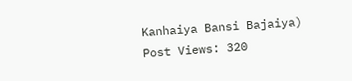Kanhaiya Bansi Bajaiya)
Post Views: 320